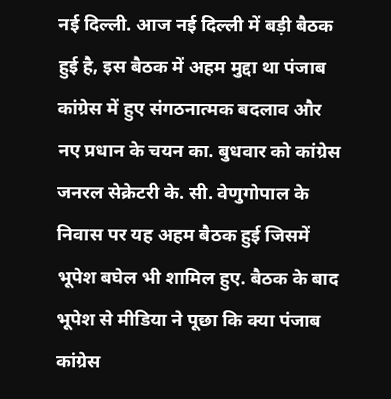नई दिल्ली. आज नई दिल्ली में बड़ी बैठक हुई है, इस बैठक में अहम मुद्दा था पंजाब कांग्रेस में हुए संगठनात्मक बदलाव और नए प्रधान के चयन का. बुधवार को कांग्रेस जनरल सेक्रेटरी के. सी. वेणुगोपाल के निवास पर यह अहम बैठक हुई जिसमें भूपेश बघेल भी शामिल हुए. बैठक के बाद भूपेश से मीडिया ने पूछा कि क्या पंजाब कांग्रेस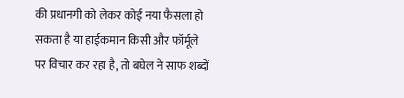की प्रधानगी को लेकर कोई नया फैसला हो सकता है या हाईकमान किसी और फॉर्मूले पर विचार कर रहा है, तो बघेल ने साफ शब्दों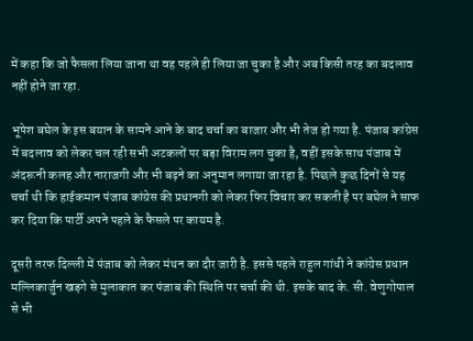में कहा कि जो फैसला लिया जाना था वह पहले ही लिया जा चुका है और अब किसी तरह का बदलाव नहीं होने जा रहा.

भूपेश बघेल के इस बयान के सामने आने के बाद चर्चा का बाजार और भी तेज हो गया है. पंजाब कांग्रेस में बदलाव को लेकर चल रही सभी अटकलों पर बड़ा विराम लग चुका है, वहीं इसके साथ पंजाब में अंदरूनी कलह और नाराजगी और भी बढ़ने का अनुमान लगाया जा रहा है. पिछले कुछ दिनों से यह चर्चा थी कि हाईकमान पंजाब कांग्रेस की प्रधानगी को लेकर फिर विचार कर सकती है पर बघेल ने साफ कर दिया कि पार्टी अपने पहले के फैसले पर कायम है.

दूसरी तरफ दिल्ली में पंजाब को लेकर मंथन का दौर जारी है. इससे पहले राहुल गांधी ने कांग्रेस प्रधान मल्लिकार्जुन खड़गे से मुलाकात कर पंजाब की स्थिति पर चर्चा की थी. इसके बाद के. सी. वेणुगोपाल से भी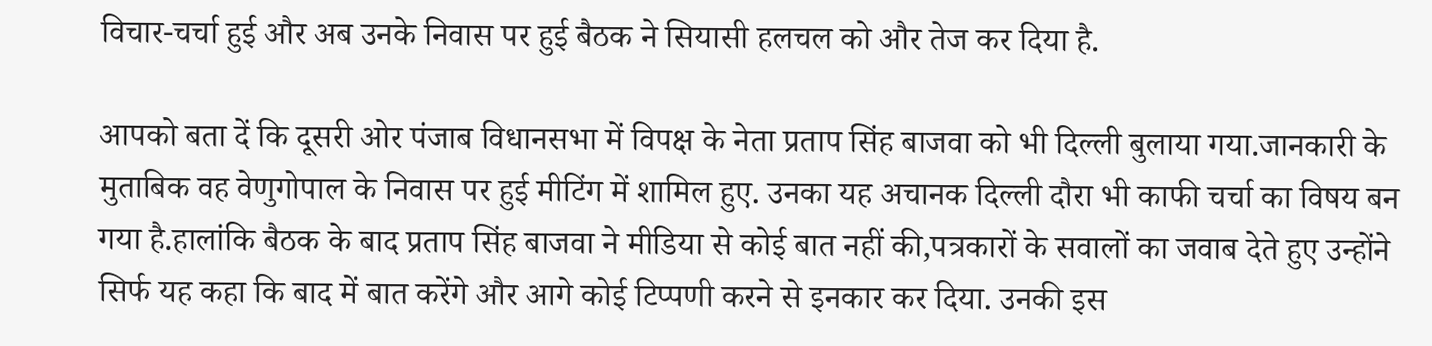विचार-चर्चा हुई और अब उनके निवास पर हुई बैठक ने सियासी हलचल को और तेज कर दिया है.

आपको बता दें कि दूसरी ओर पंजाब विधानसभा में विपक्ष के नेता प्रताप सिंह बाजवा को भी दिल्ली बुलाया गया.जानकारी के मुताबिक वह वेणुगोपाल के निवास पर हुई मीटिंग में शामिल हुए. उनका यह अचानक दिल्ली दौरा भी काफी चर्चा का विषय बन गया है.हालांकि बैठक के बाद प्रताप सिंह बाजवा ने मीडिया से कोई बात नहीं की,पत्रकारों के सवालों का जवाब देते हुए उन्होंने सिर्फ यह कहा कि बाद में बात करेंगे और आगे कोई टिप्पणी करने से इनकार कर दिया. उनकी इस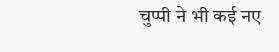चुप्पी ने भी कई नए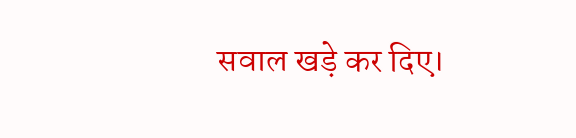सवाल खड़े कर दिए।